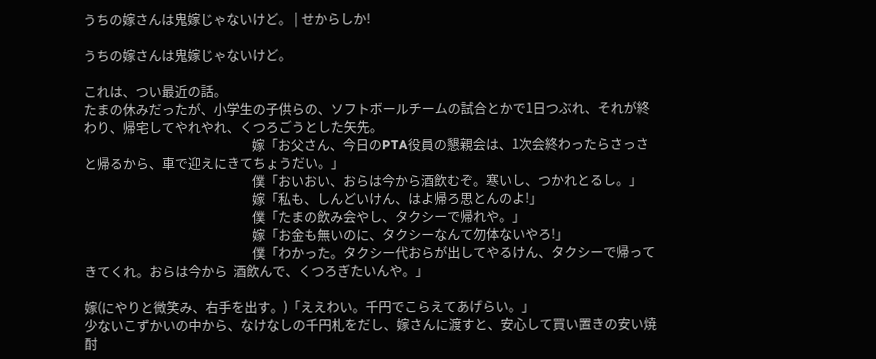うちの嫁さんは鬼嫁じゃないけど。 | せからしか!

うちの嫁さんは鬼嫁じゃないけど。

これは、つい最近の話。
たまの休みだったが、小学生の子供らの、ソフトボールチームの試合とかで1日つぶれ、それが終わり、帰宅してやれやれ、くつろごうとした矢先。
                                                        嫁「お父さん、今日のPTA役員の懇親会は、1次会終わったらさっさと帰るから、車で迎えにきてちょうだい。」
                                                        僕「おいおい、おらは今から酒飲むぞ。寒いし、つかれとるし。」
                                                        嫁「私も、しんどいけん、はよ帰ろ思とんのよ!」
                                                        僕「たまの飲み会やし、タクシーで帰れや。」
                                                        嫁「お金も無いのに、タクシーなんて勿体ないやろ!」
                                                        僕「わかった。タクシー代おらが出してやるけん、タクシーで帰ってきてくれ。おらは今から  酒飲んで、くつろぎたいんや。」

嫁(にやりと微笑み、右手を出す。)「ええわい。千円でこらえてあげらい。」
少ないこずかいの中から、なけなしの千円札をだし、嫁さんに渡すと、安心して買い置きの安い焼酎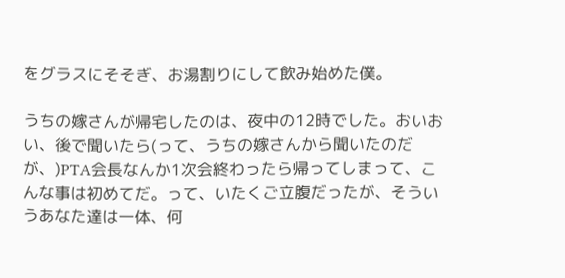をグラスにそそぎ、お湯割りにして飲み始めた僕。

うちの嫁さんが帰宅したのは、夜中の12時でした。おいおい、後で聞いたら(って、うちの嫁さんから聞いたのだが、)PTA会長なんか1次会終わったら帰ってしまって、こんな事は初めてだ。って、いたくご立腹だったが、そういうあなた達は一体、何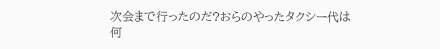次会まで行ったのだ?おらのやったタクシー代は何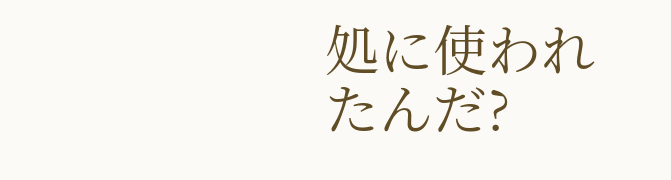処に使われたんだ?